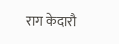राग केदारौ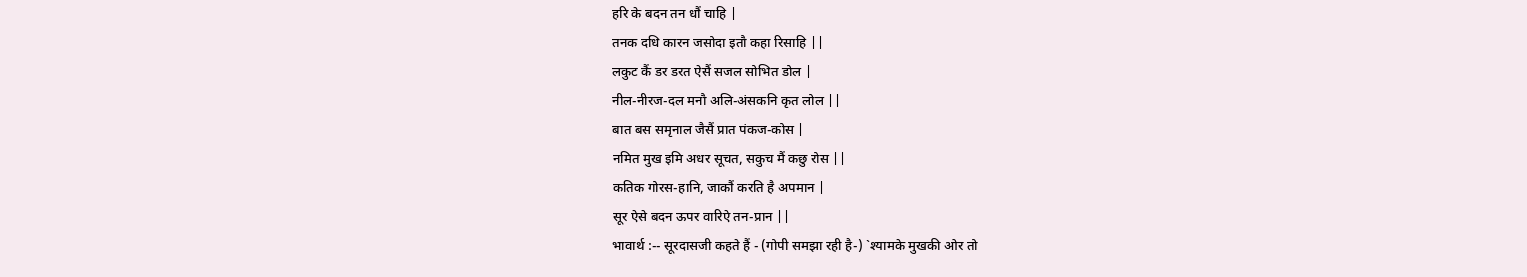हरि के बदन तन धौं चाहि |
तनक दधि कारन जसोदा इतौ कहा रिसाहि ||
लकुट कैं डर डरत ऐसैं सजल सोभित डोल |
नील-नीरज-दल मनौ अलि-अंसकनि कृत लोल ||
बात बस समृनाल जैसैं प्रात पंकज-कोस |
नमित मुख इमि अधर सूचत, सकुच मैं कछु रोस ||
कतिक गोरस-हानि, जाकौं करति है अपमान |
सूर ऐसे बदन ऊपर वारिऐ तन-प्रान ||
भावार्थ :-- सूरदासजी कहते हैं - (गोपी समझा रही है-) `श्यामके मुखकी ओर तो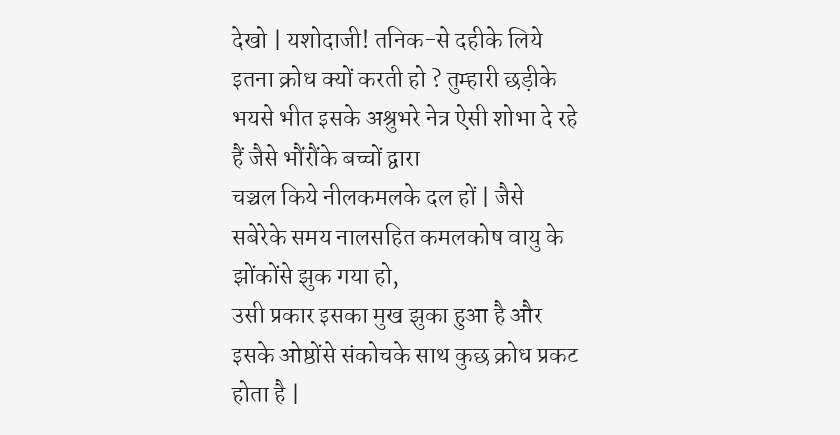देखो | यशोदाजी! तनिक-से दहीके लिये इतना क्रोध क्यों करती हो ? तुम्हारी छड़ीके
भयसे भीत इसके अश्रुभरे नेत्र ऐसी शोभा दे रहे हैं जैसे भौंरौंके बच्चों द्वारा
चञ्चल किये नीलकमलके दल हों | जैसे सबेरेके समय नालसहित कमलकोष वायु के
झोंकोंसे झुक गया हो,
उसी प्रकार इसका मुख झुका हुआ है और इसके ओष्ठोंसे संकोचके साथ कुछ क्रोध प्रकट
होता है |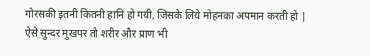गोरसकी इतनी कितनी हानि हो गयी, जिसके लिये मोहनका अपमान करती हो |
ऐसे सुन्दर मुखपर तो शरीर और प्राण भी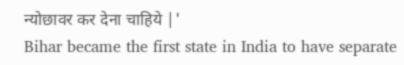न्योछावर कर देना चाहिये |'
Bihar became the first state in India to have separate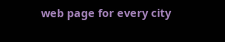web page for every city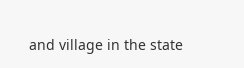and village in the state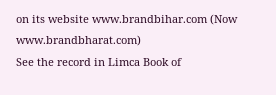on its website www.brandbihar.com (Now www.brandbharat.com)
See the record in Limca Book of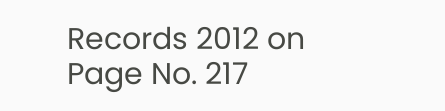Records 2012 on Page No. 217